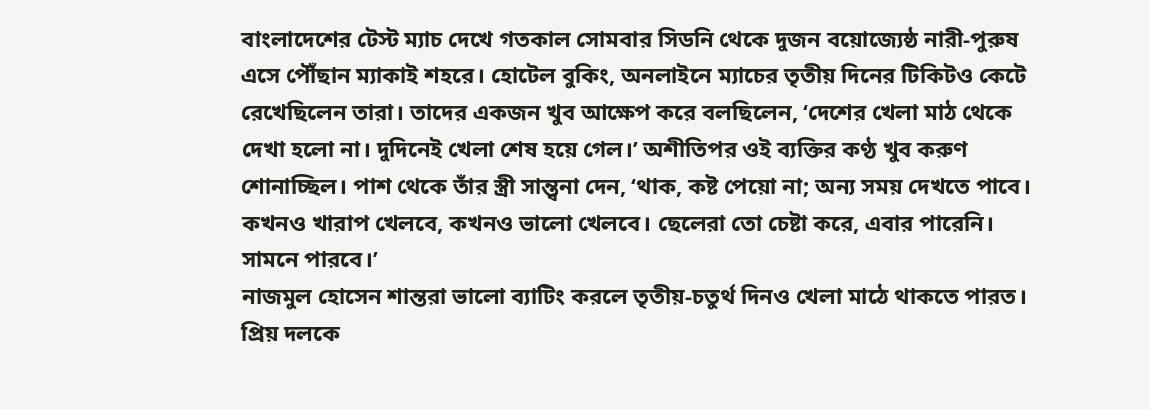বাংলাদেশের টেস্ট ম্যাচ দেখে গতকাল সোমবার সিডনি থেকে দুজন বয়োজ্যেষ্ঠ নারী-পুরুষ এসে পৌঁছান ম্যাকাই শহরে। হোটেল বুকিং, অনলাইনে ম্যাচের তৃতীয় দিনের টিকিটও কেটে রেখেছিলেন তারা। তাদের একজন খুব আক্ষেপ করে বলছিলেন, ‘দেশের খেলা মাঠ থেকে দেখা হলো না। দুদিনেই খেলা শেষ হয়ে গেল।’ অশীতিপর ওই ব্যক্তির কণ্ঠ খুব করুণ শোনাচ্ছিল। পাশ থেকে তাঁর স্ত্রী সান্ত্বনা দেন, ‘থাক, কষ্ট পেয়ো না; অন্য সময় দেখতে পাবে। কখনও খারাপ খেলবে, কখনও ভালো খেলবে। ছেলেরা তো চেষ্টা করে, এবার পারেনি। সামনে পারবে।’
নাজমুল হোসেন শান্তরা ভালো ব্যাটিং করলে তৃতীয়-চতুর্থ দিনও খেলা মাঠে থাকতে পারত। প্রিয় দলকে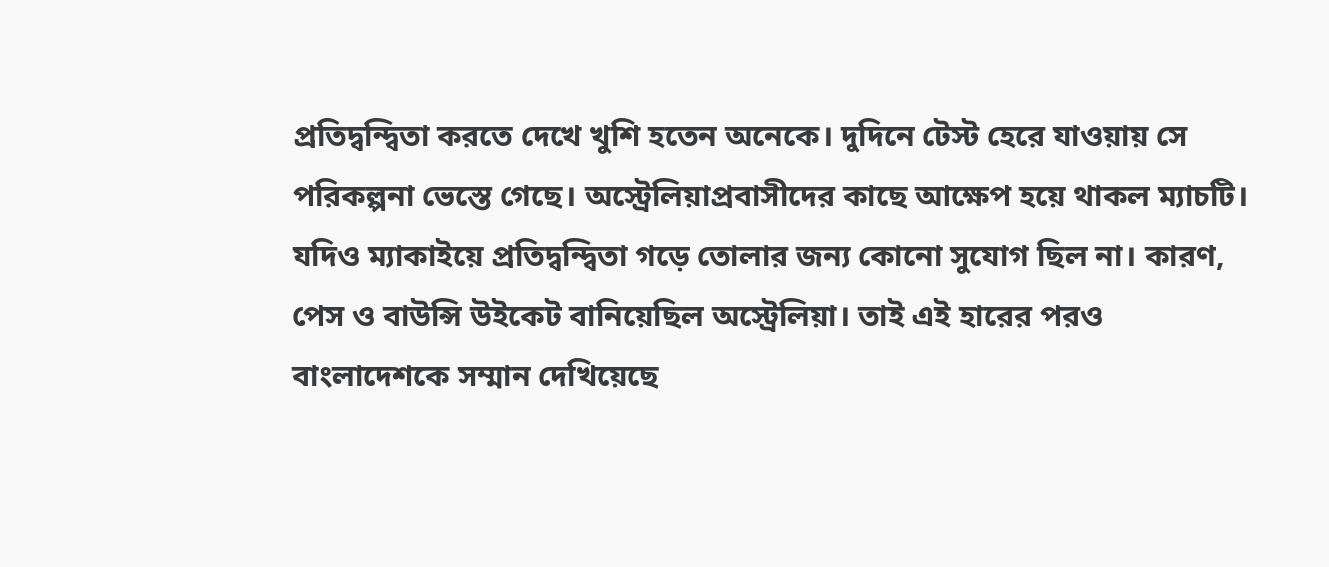প্রতিদ্বন্দ্বিতা করতে দেখে খুশি হতেন অনেকে। দুদিনে টেস্ট হেরে যাওয়ায় সে পরিকল্পনা ভেস্তে গেছে। অস্ট্রেলিয়াপ্রবাসীদের কাছে আক্ষেপ হয়ে থাকল ম্যাচটি। যদিও ম্যাকাইয়ে প্রতিদ্বন্দ্বিতা গড়ে তোলার জন্য কোনো সুযোগ ছিল না। কারণ, পেস ও বাউন্সি উইকেট বানিয়েছিল অস্ট্রেলিয়া। তাই এই হারের পরও বাংলাদেশকে সম্মান দেখিয়েছে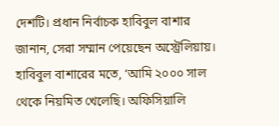দেশটি। প্রধান নির্বাচক হাবিবুল বাশার জানান, সেরা সম্মান পেয়েছেন অস্ট্রেলিয়ায়।
হাবিবুল বাশারের মতে, ‘আমি ২০০০ সাল থেকে নিয়মিত খেলেছি। অফিসিয়ালি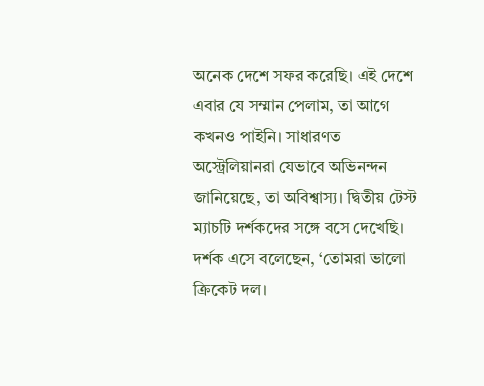অনেক দেশে সফর করেছি। এই দেশে এবার যে সম্মান পেলাম, তা আগে কখনও পাইনি। সাধারণত অস্ট্রেলিয়ানরা যেভাবে অভিনন্দন জানিয়েছে, তা অবিশ্বাস্য। দ্বিতীয় টেস্ট ম্যাচটি দর্শকদের সঙ্গে বসে দেখেছি। দর্শক এসে বলেছেন, ‘তোমরা ভালো ক্রিকেট দল।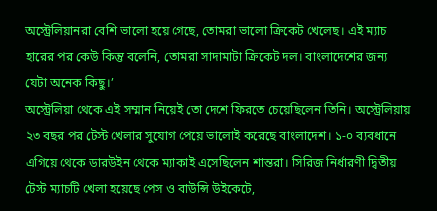অস্ট্রেলিয়ানরা বেশি ভালো হয়ে গেছে, তোমরা ভালো ক্রিকেট খেলেছ। এই ম্যাচ হারের পর কেউ কিন্তু বলেনি, তোমরা সাদামাটা ক্রিকেট দল। বাংলাদেশের জন্য যেটা অনেক কিছু।’
অস্ট্রেলিয়া থেকে এই সম্মান নিয়েই তো দেশে ফিরতে চেয়েছিলেন তিনি। অস্ট্রেলিয়ায় ২৩ বছর পর টেস্ট খেলার সুযোগ পেয়ে ভালোই করেছে বাংলাদেশ। ১-০ ব্যবধানে এগিয়ে থেকে ডারউইন থেকে ম্যাকাই এসেছিলেন শান্তরা। সিরিজ নির্ধারণী দ্বিতীয় টেস্ট ম্যাচটি খেলা হয়েছে পেস ও বাউন্সি উইকেটে,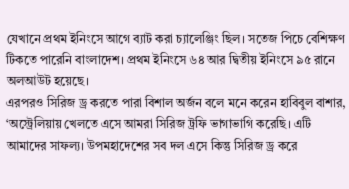যেখানে প্রথম ইনিংসে আগে ব্যাট করা চ্যালেঞ্জিং ছিল। সতেজ পিচে বেশিক্ষণ টিকতে পারেনি বাংলাদেশ। প্রথম ইনিংসে ৬৪ আর দ্বিতীয় ইনিংসে ৯৫ রানে অলআউট হয়েছে।
এরপরও সিরিজ ড্র করতে পারা বিশাল অর্জন বলে মনে করেন হাবিবুল বাশার, ‘অস্ট্রেলিয়ায় খেলতে এসে আমরা সিরিজ ট্রফি ভাগাভাগি করেছি। এটি আমাদের সাফল্য। উপমহাদেশের সব দল এসে কিন্তু সিরিজ ড্র করে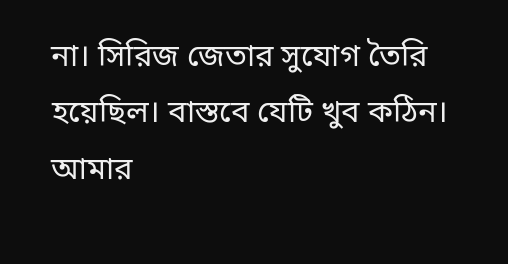না। সিরিজ জেতার সুযোগ তৈরি হয়েছিল। বাস্তবে যেটি খুব কঠিন। আমার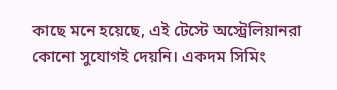কাছে মনে হয়েছে, এই টেস্টে অস্ট্রেলিয়ানরা কোনো সুযোগই দেয়নি। একদম সিমিং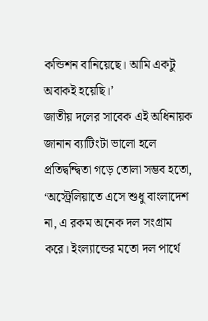কন্ডিশন বানিয়েছে। আমি একটু অবাকই হয়েছি।’
জাতীয় দলের সাবেক এই অধিনায়ক জানান ব্যাটিংটা ভালো হলে প্রতিদ্বন্দ্বিতা গড়ে তোলা সম্ভব হতো, ‘অস্ট্রেলিয়াতে এসে শুধু বাংলাদেশ না, এ রকম অনেক দল সংগ্রাম করে। ইংল্যান্ডের মতো দল পার্থে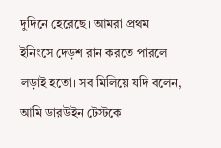দুদিনে হেরেছে। আমরা প্রথম ইনিংসে দেড়শ রান করতে পারলে লড়াই হতো। সব মিলিয়ে যদি বলেন, আমি ডারউইন টেস্টকে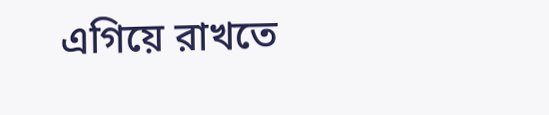এগিয়ে রাখতে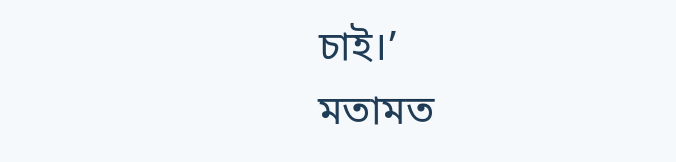চাই।’
মতামত